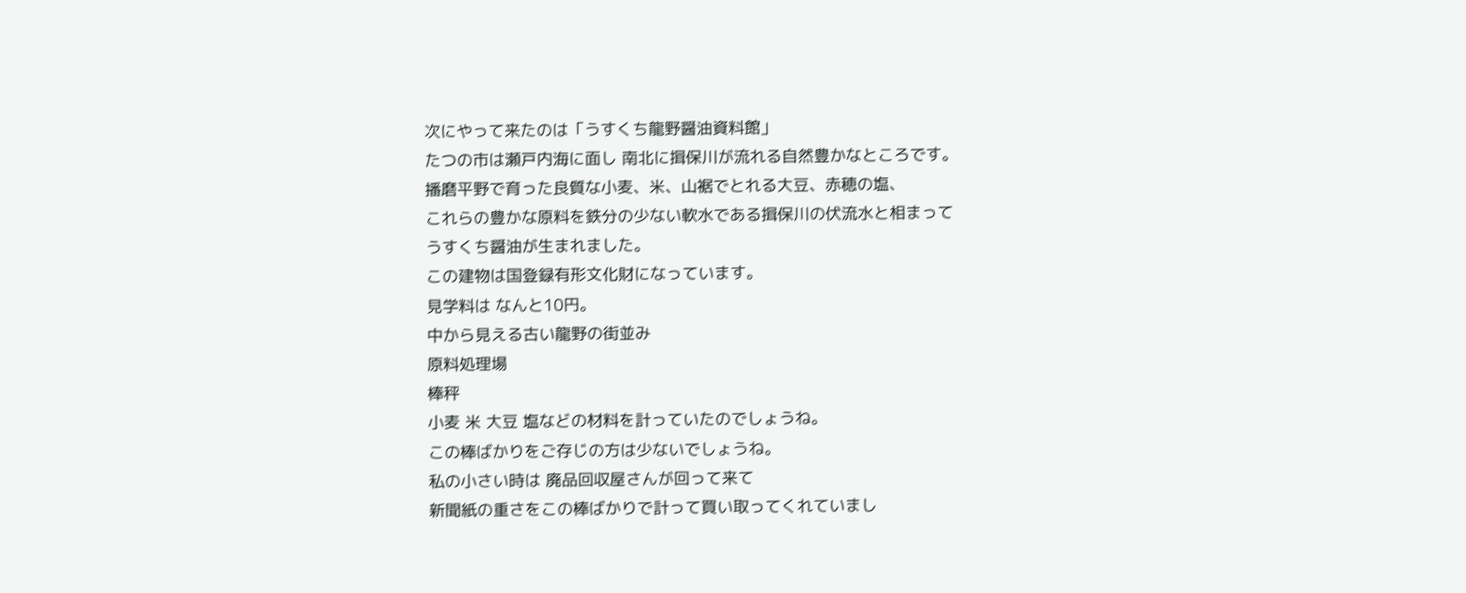次にやって来たのは「うすくち龍野醤油資料館」
たつの市は瀬戸内海に面し 南北に揖保川が流れる自然豊かなところです。
播磨平野で育った良質な小麦、米、山裾でとれる大豆、赤穂の塩、
これらの豊かな原料を鉄分の少ない軟水である揖保川の伏流水と相まって
うすくち醤油が生まれました。
この建物は国登録有形文化財になっています。
見学料は なんと10円。
中から見える古い龍野の街並み
原料処理場
棒秤
小麦 米 大豆 塩などの材料を計っていたのでしょうね。
この棒ばかりをご存じの方は少ないでしょうね。
私の小さい時は 廃品回収屋さんが回って来て
新聞紙の重さをこの棒ばかりで計って買い取ってくれていまし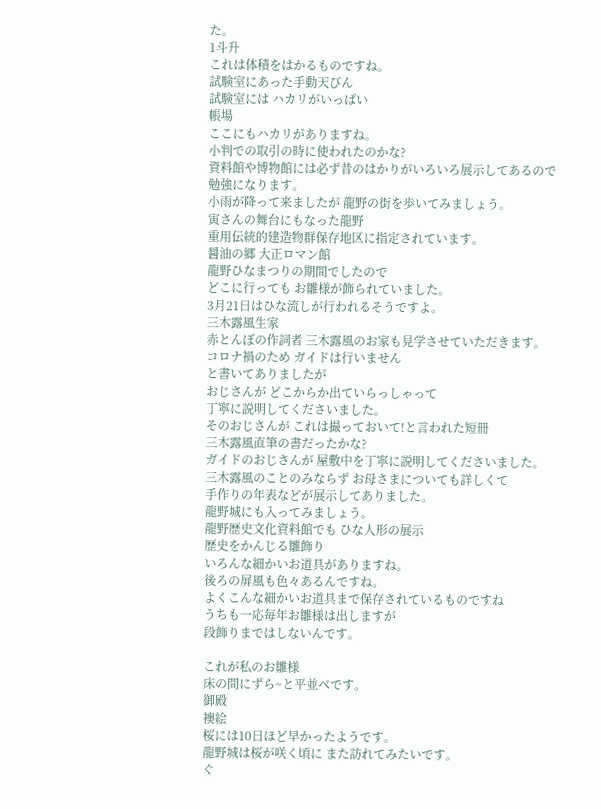た。
1斗升
これは体積をはかるものですね。
試験室にあった手動天びん
試験室には ハカリがいっぱい
帳場
ここにもハカリがありますね。
小判での取引の時に使われたのかな?
資料館や博物館には必ず昔のはかりがいろいろ展示してあるので
勉強になります。
小雨が降って来ましたが 龍野の街を歩いてみましょう。
寅さんの舞台にもなった龍野
重用伝統的建造物群保存地区に指定されています。
醤油の郷 大正ロマン館
龍野ひなまつりの期間でしたので
どこに行っても お雛様が飾られていました。
3月21日はひな流しが行われるそうですよ。
三木露風生家
赤とんぼの作詞者 三木露風のお家も見学させていただきます。
コロナ禍のため ガイドは行いません
と書いてありましたが
おじさんが どこからか出ていらっしゃって
丁寧に説明してくださいました。
そのおじさんが これは撮っておいて!と言われた短冊
三木露風直筆の書だったかな?
ガイドのおじさんが 屋敷中を丁寧に説明してくださいました。
三木露風のことのみならず お母さまについても詳しくて
手作りの年表などが展示してありました。
龍野城にも入ってみましょう。
龍野歴史文化資料館でも ひな人形の展示
歴史をかんじる雛飾り
いろんな細かいお道具がありますね。
後ろの屏風も色々あるんですね。
よくこんな細かいお道具まで保存されているものですね
うちも一応毎年お雛様は出しますが
段飾りまではしないんです。

これが私のお雛様
床の間にずら~と平並べです。
御殿
襖絵
桜には10日ほど早かったようです。
龍野城は桜が咲く頃に また訪れてみたいです。
ぐ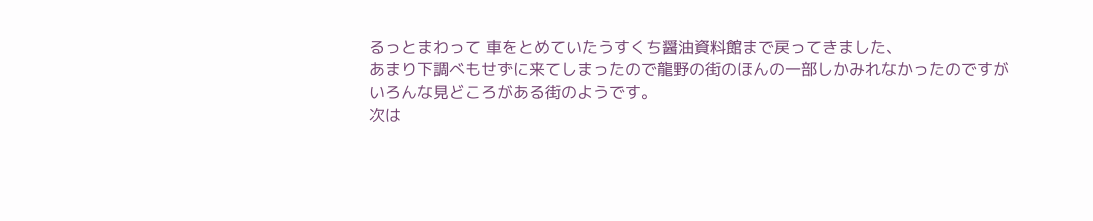るっとまわって 車をとめていたうすくち醤油資料館まで戻ってきました、
あまり下調べもせずに来てしまったので龍野の街のほんの一部しかみれなかったのですが
いろんな見どころがある街のようです。
次は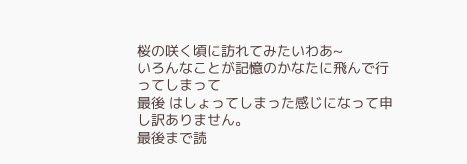桜の咲く頃に訪れてみたいわあ~
いろんなことが記憶のかなたに飛んで行ってしまって
最後 はしょってしまった感じになって申し訳ありません。
最後まで読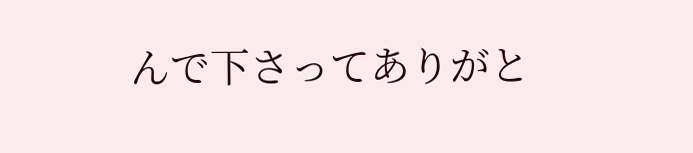んで下さってありがと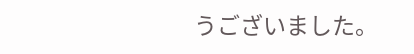うございました。